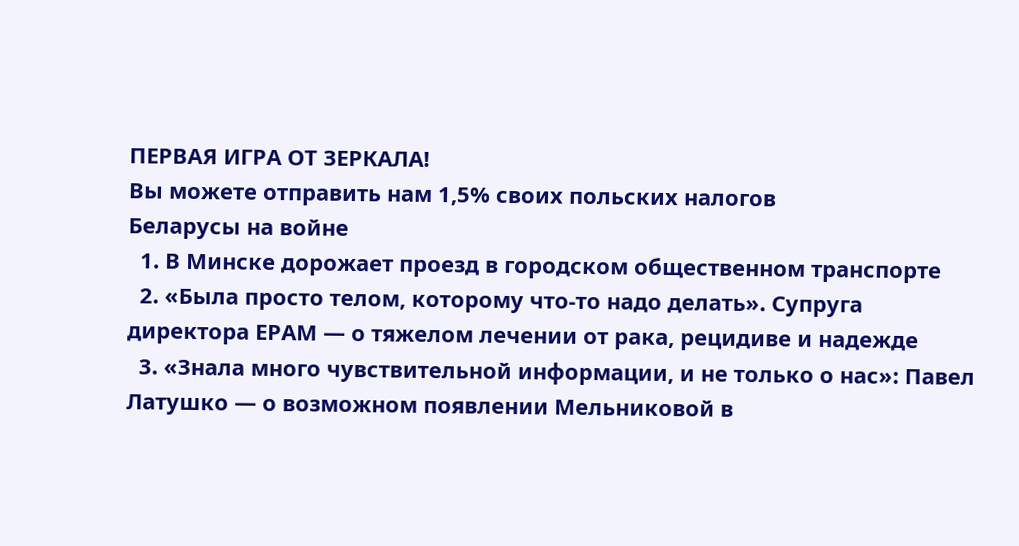ПЕРВАЯ ИГРА ОТ ЗЕРКАЛА!
Вы можете отправить нам 1,5% своих польских налогов
Беларусы на войне
  1. В Минске дорожает проезд в городском общественном транспорте
  2. «Была просто телом, которому что-то надо делать». Супруга директора ЕРАМ — о тяжелом лечении от рака, рецидиве и надежде
  3. «Знала много чувствительной информации, и не только о нас»: Павел Латушко — о возможном появлении Мельниковой в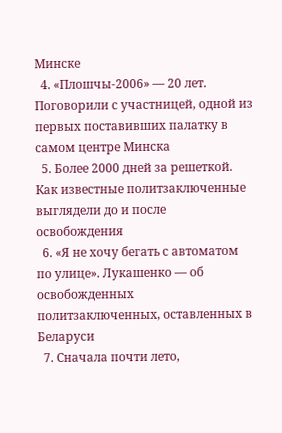Минске
  4. «Плошчы-2006» — 20 лет. Поговорили с участницей, одной из первых поставивших палатку в самом центре Минска
  5. Более 2000 дней за решеткой. Как известные политзаключенные выглядели до и после освобождения
  6. «Я не хочу бегать с автоматом по улице». Лукашенко — об освобожденных политзаключенных, оставленных в Беларуси
  7. Сначала почти лето,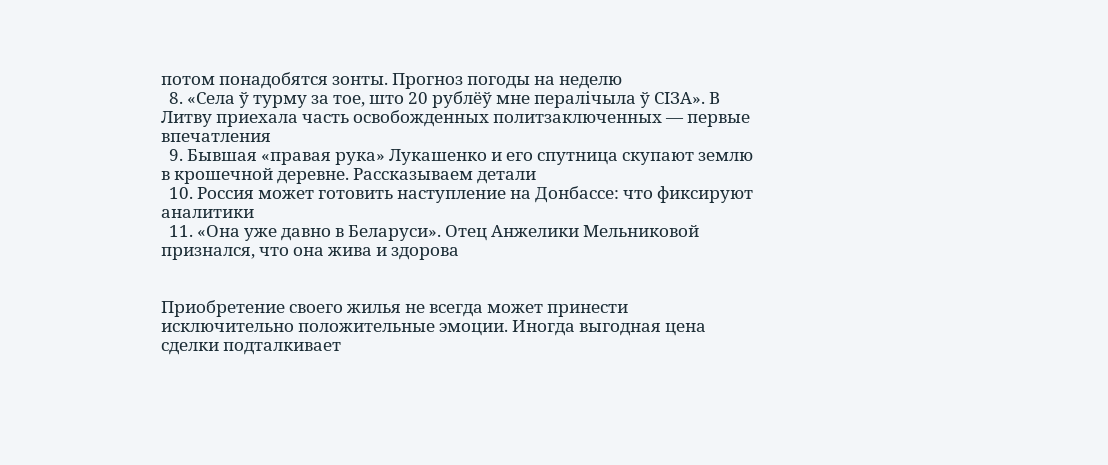потом понадобятся зонты. Прогноз погоды на неделю
  8. «Села ў турму за тое, што 20 рублёў мне пералічыла ў СІЗА». В Литву приехала часть освобожденных политзаключенных — первые впечатления
  9. Бывшая «правая рука» Лукашенко и его спутница скупают землю в крошечной деревне. Рассказываем детали
  10. Россия может готовить наступление на Донбассе: что фиксируют аналитики
  11. «Она уже давно в Беларуси». Отец Анжелики Мельниковой признался, что она жива и здорова


Приобретение своего жилья не всегда может принести исключительно положительные эмоции. Иногда выгодная цена сделки подталкивает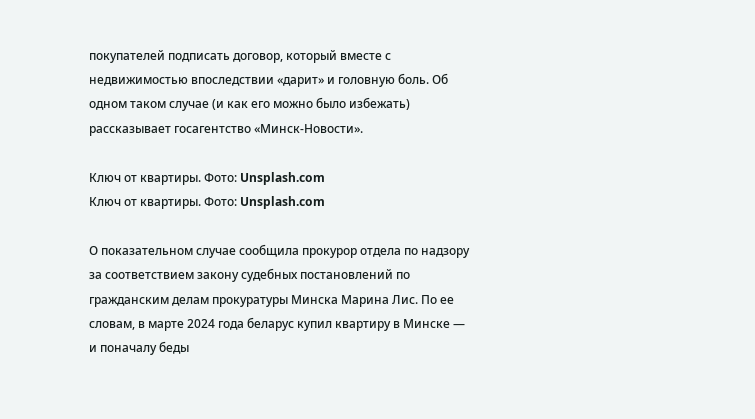покупателей подписать договор, который вместе с недвижимостью впоследствии «дарит» и головную боль. Об одном таком случае (и как его можно было избежать) рассказывает госагентство «Минск-Новости».

Ключ от квартиры. Фото: Unsplash.com
Ключ от квартиры. Фото: Unsplash.com

О показательном случае сообщила прокурор отдела по надзору за соответствием закону судебных постановлений по гражданским делам прокуратуры Минска Марина Лис. По ее словам, в марте 2024 года беларус купил квартиру в Минске — и поначалу беды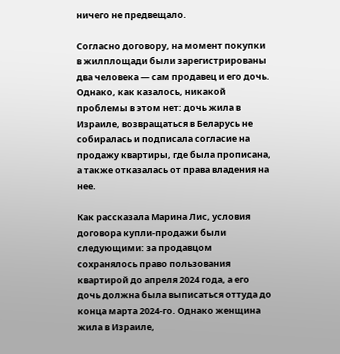ничего не предвещало.

Согласно договору, на момент покупки в жилплощади были зарегистрированы два человека — сам продавец и его дочь. Однако, как казалось, никакой проблемы в этом нет: дочь жила в Израиле, возвращаться в Беларусь не собиралась и подписала согласие на продажу квартиры, где была прописана, а также отказалась от права владения на нее.

Как рассказала Марина Лис, условия договора купли-продажи были следующими: за продавцом сохранялось право пользования квартирой до апреля 2024 года, а его дочь должна была выписаться оттуда до конца марта 2024-го. Однако женщина жила в Израиле,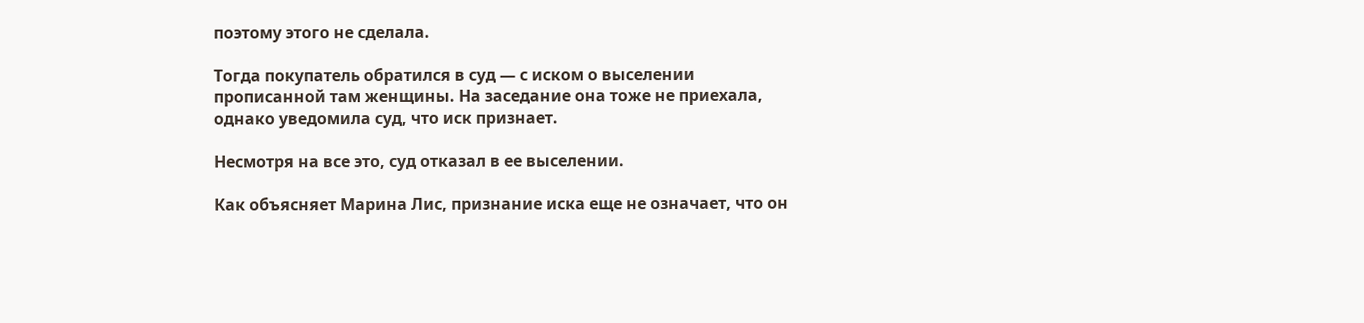поэтому этого не сделала.

Тогда покупатель обратился в суд — с иском о выселении прописанной там женщины. На заседание она тоже не приехала, однако уведомила суд, что иск признает.

Несмотря на все это, суд отказал в ее выселении.

Как объясняет Марина Лис, признание иска еще не означает, что он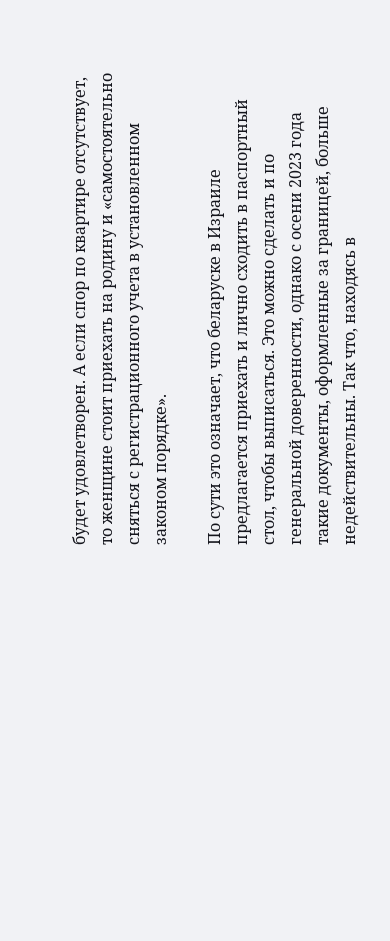будет удовлетворен. А если спор по квартире отсутствует, то женщине стоит приехать на родину и «самостоятельно сняться с регистрационного учета в установленном законом порядке».

По сути это означает, что беларуске в Израиле предлагается приехать и лично сходить в паспортный стол, чтобы выписаться. Это можно сделать и по генеральной доверенности, однако с осени 2023 года такие документы, оформленные за границей, больше недействительны. Так что, находясь в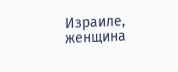Израиле, женщина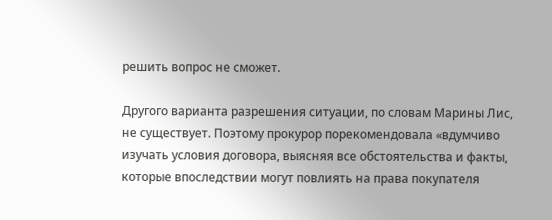решить вопрос не сможет.

Другого варианта разрешения ситуации, по словам Марины Лис, не существует. Поэтому прокурор порекомендовала «вдумчиво изучать условия договора, выясняя все обстоятельства и факты, которые впоследствии могут повлиять на права покупателя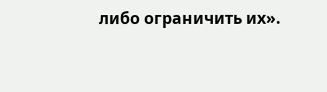либо ограничить их».